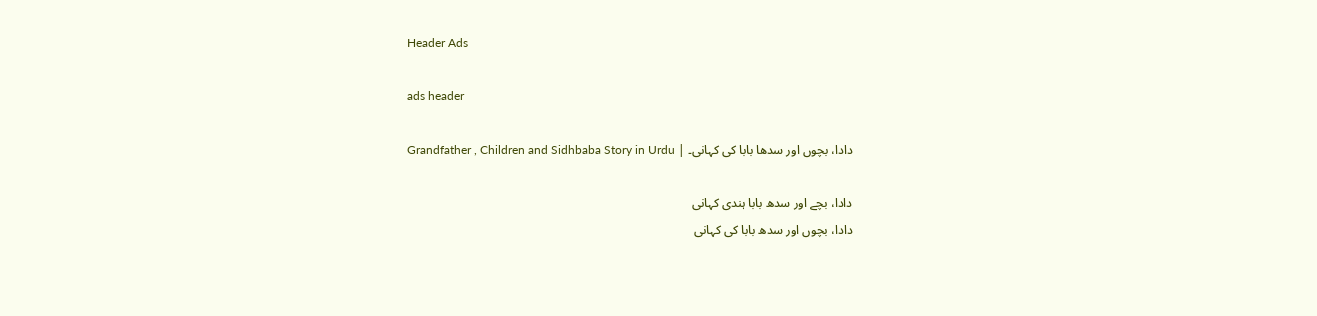Header Ads

ads header

دادا، بچوں اور سدھا بابا کی کہانی۔ | Grandfather , Children and Sidhbaba Story in Urdu

دادا، بچے اور سدھ بابا ہندی کہانی
دادا، بچوں اور سدھ بابا کی کہانی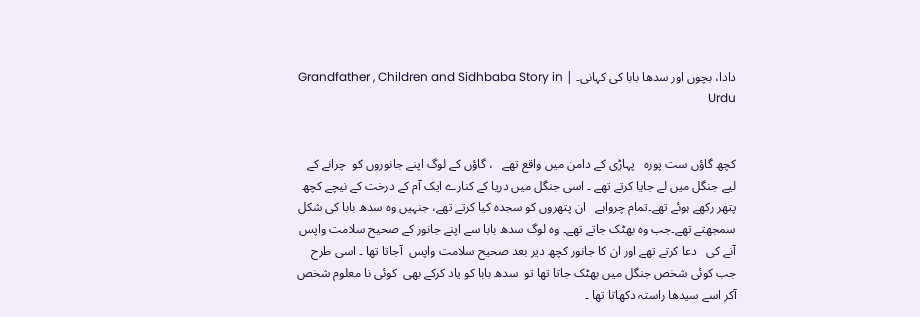دادا، بچوں اور سدھا بابا کی کہانی۔ | Grandfather , Children and Sidhbaba Story in Urdu


کچھ گاؤں ست پورہ   پہاڑی کے دامن میں واقع تھے   ، گاؤں کے لوگ اپنے جانوروں کو  چرانے کے لیے جنگل میں لے جایا کرتے تھے ۔ اسی جنگل میں دریا کے کنارے ایک آم کے درخت کے نیچے کچھ پتھر رکھے ہوئے تھے۔تمام چرواہے   ان پتھروں کو سجدہ کیا کرتے تھے، جنہیں وہ سدھ بابا کی شکل سمجھتے تھے۔جب وہ بھٹک جاتے تھے۔ وہ لوگ سدھ بابا سے اپنے جانور کے صحیح سلامت واپس آنے کی   دعا کرتے تھے اور ان کا جانور کچھ دیر بعد صحیح سلامت واپس  آجاتا تھا ۔ اسی طرح جب کوئی شخص جنگل میں بھٹک جاتا تھا تو  سدھ بابا کو یاد کرکے بھی  کوئی نا معلوم شخص  آکر اسے سیدھا راستہ دکھاتا تھا ۔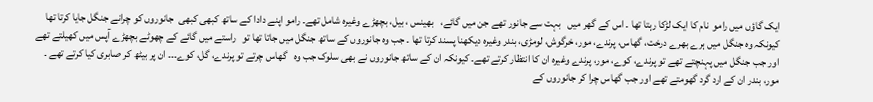ایک گاؤں میں رامو  نام کا ایک لڑکا رہتا تھا ۔ اس کے گھر میں   بہت سے جانور تھے جن میں گائے،   بھینس ، بیل، بچھڑے وغیرہ شامل تھے۔ رامو اپنے دادا کے ساتھ کبھی کبھی  جانوروں کو چرانے جنگل جایا کرتا تھا  کیونکہ وہ جنگل میں ہرے بھرے درخت، گھاس، پرندے، مور، خرگوش، لومڑی، بندر وغیرہ دیکھنا پسند کرتا تھا ۔ جب وہ جانوروں کے ساتھ جنگل میں جاتا تھا تو   راستے میں گائے کے چھوٹے بچھڑے آپس میں کھیلتے تھے اور جب جنگل میں پہنچتے تھے تو پرندے، کوے، مور، پرندے وغیرہ ان کا انتظار کرتے تھے۔ کیونکہ ان کے ساتھ جانوروں نے بھی سلوک جب وہ   گھاس چرتے تو پرندے، گل، کوے۔۔۔ ان پر بیٹھ کر صابری کیا کرتے تھے ۔ مور، بندر ان کے ارد گرد گھومتے تھے اور جب گھاس چرا کر جانوروں کے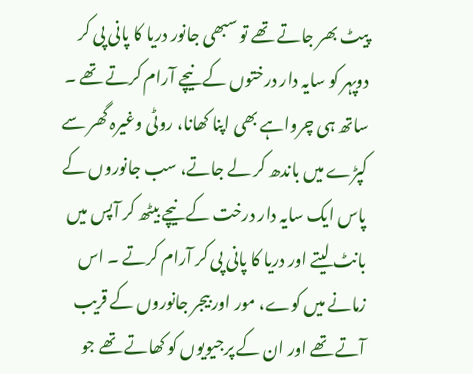پیٹ بھر جاتے تھے تو سبھی جانور دریا کا پانی پی کر دوپہر کو سایہ دار درختوں کے نیچے آرام کرتے تھے ۔ ساتھ ہی چرواہے بھی اپنا کھانا، روٹی وغیرہ گھر سے کپڑے میں باندھ کر لے جاتے، سب جانوروں کے پاس ایک سایہ دار درخت کے نیچے بیٹھ کر آپس میں بانٹ لیتے اور دریا کا پانی پی کر آرام کرتے ۔ اس زمانے میں کوے، مور اور بیجر جانوروں کے قریب آتے تھے اور ان کے پرجیویوں کو کھاتے تھے جو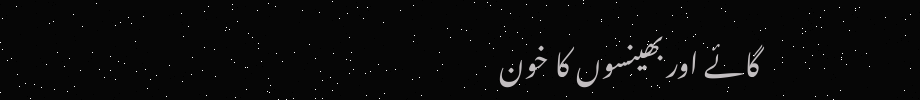گائے اور بھینسوں کا خون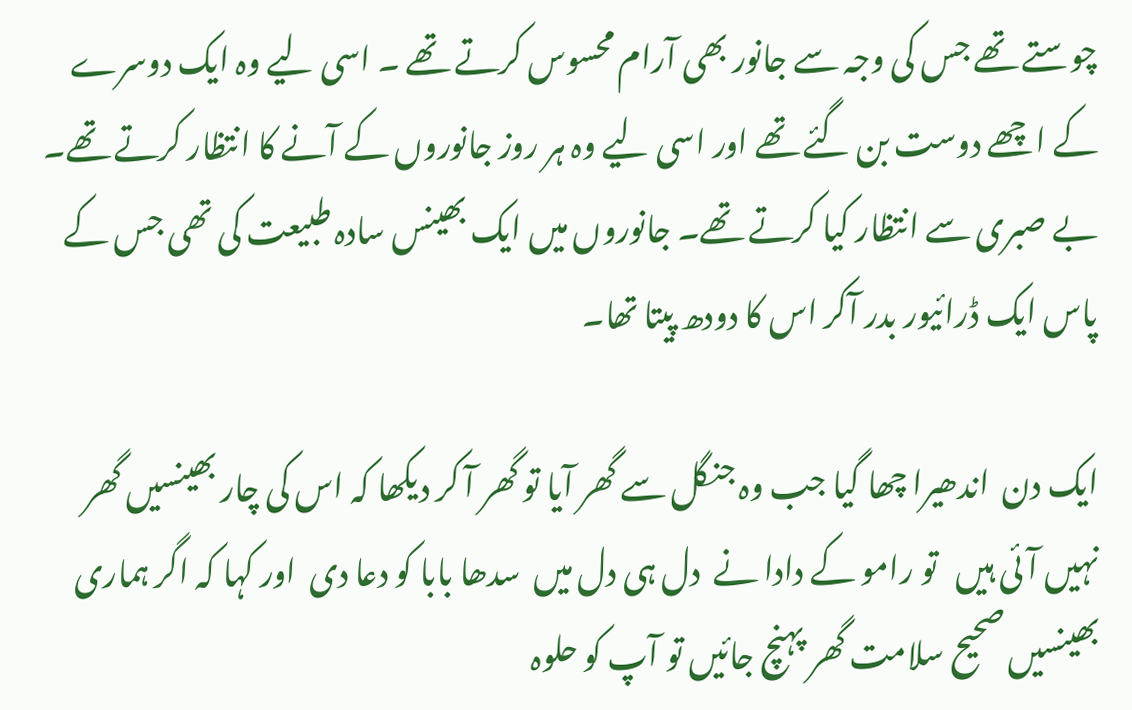چوستے تھے جس کی وجہ سے جانور بھی آرام محسوس کرتے تھے ۔ اسی لیے وہ ایک دوسرے کے اچھے دوست بن گئے تھے اور اسی لیے وہ ہر روز جانوروں کے آنے کا انتظار کرتے تھے۔          بے صبری سے انتظار کیا کرتے تھے۔ جانوروں میں ایک بھینس سادہ طبیعت کی تھی جس کے پاس ایک ڈرائیور بدر آکر اس کا دودھ پیتا تھا۔

ایک دن  اندھیرا چھا گیا جب وہ جنگل سے گھر آیا تو گھر آ کر دیکھا کہ اس کی چار بھینسیں گھر نہیں آئی ہیں   تو رامو کے دادا نے  دل ہی دل میں  سدھا بابا کو دعا دی  اور کہا کہ اگر ہماری بھینسیں صحیح سلامت گھر پہنچ جائیں تو آپ کو حلوہ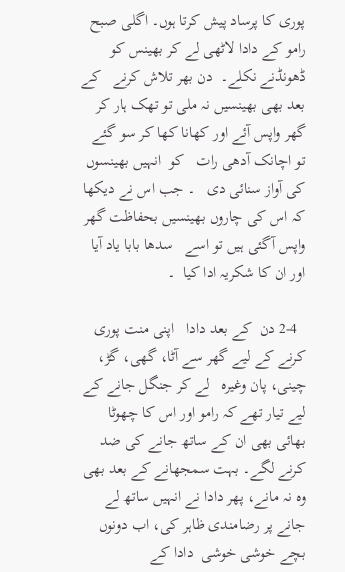پوری کا پرساد پیش کرتا ہوں۔ اگلی صبح رامو کے دادا لاٹھی لے کر بھینس کو ڈھونڈنے نکلے۔  دن بھر تلاش کرنے   کے بعد بھی بھینسیں نہ ملی تو تھک ہار کر   گھر واپس آئے اور کھانا کھا کر سو گئے تو اچانک آدھی رات   کو  انہیں بھینسوں کی آواز سنائی دی   ۔ جب اس نے دیکھا  کہ اس کی چاروں بھینسیں بحفاظت گھر واپس آگئی ہیں تو اسے   سدھا بابا یاد آیا اور ان کا شکریہ ادا کیا  ۔

  2-4 دن  کے بعد دادا   اپنی منت پوری کرنے کے لیے گھر سے آٹا، گھی، گڑ، چینی، پان وغیرہ   لے کر جنگل جانے کے لیے تیار تھے کہ رامو اور اس کا چھوٹا بھائی بھی ان کے ساتھ جانے کی ضد کرنے لگے۔ بہت سمجھانے کے بعد بھی وہ نہ مانے، پھر دادا نے انہیں ساتھ لے جانے پر رضامندی ظاہر کی، اب دونوں بچے خوشی خوشی  دادا کے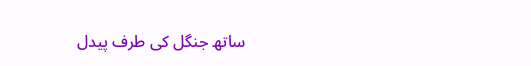ساتھ جنگل کی طرف پیدل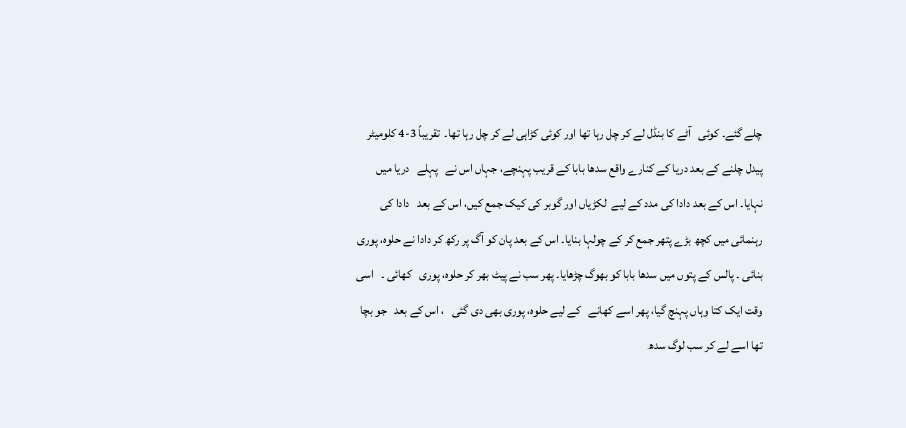چلے گئے۔ کوئی   آٹے کا بنڈل لے کر چل رہا تھا اور کوئی کڑاہی لے کر چل رہا تھا۔  تقریباً 3-4 کلومیٹر پیدل چلنے کے بعد دریا کے کنارے واقع سدھا بابا کے قریب پہنچے، جہاں اس نے   پہلے   دریا میں نہایا۔ اس کے بعد دادا کی مدد کے لیے  لکڑیاں اور گوبر کی کیک جمع کیں، اس کے بعد   دادا کی رہنمائی میں کچھ بڑے پتھر جمع کر کے چولہا بنایا۔ اس کے بعد پان کو آگ پر رکھ کر دادا نے حلوہ، پوری   بنائی ۔ پالس کے پتوں میں سدھا بابا کو بھوگ چڑھایا۔ پھر سب نے پیٹ بھر کر حلوہ، پوری   کھائی ۔   اسی وقت ایک کتا وہاں پہنچ گیا، پھر اسے کھانے   کے لیے حلوہ، پوری بھی دی گئی   ، اس کے بعد   جو بچا تھا اسے لے کر سب لوگ سدھ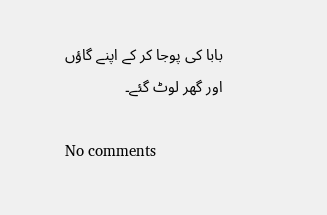بابا کی پوجا کر کے اپنے گاؤں اور گھر لوٹ گئے۔

No comments